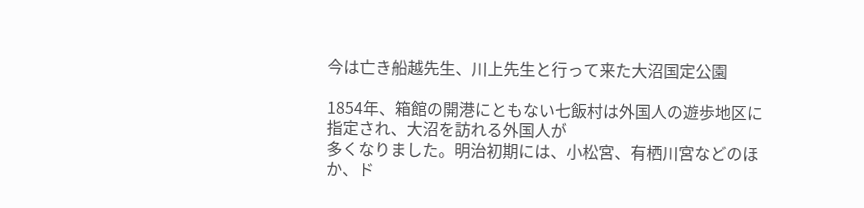今は亡き船越先生、川上先生と行って来た大沼国定公園

1854年、箱館の開港にともない七飯村は外国人の遊歩地区に指定され、大沼を訪れる外国人が
多くなりました。明治初期には、小松宮、有栖川宮などのほか、ド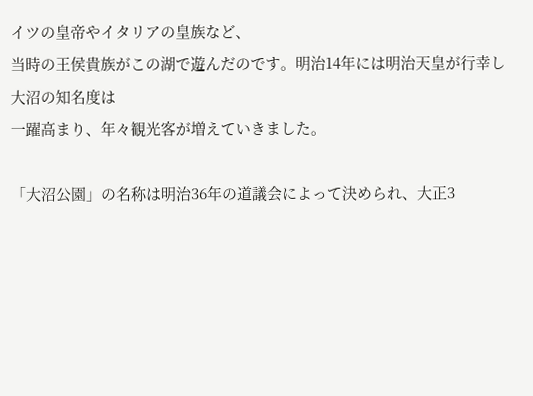イツの皇帝やイタリアの皇族など、
当時の王侯貴族がこの湖で遊んだのです。明治14年には明治天皇が行幸し大沼の知名度は
一躍高まり、年々観光客が増えていきました。

「大沼公園」の名称は明治36年の道議会によって決められ、大正3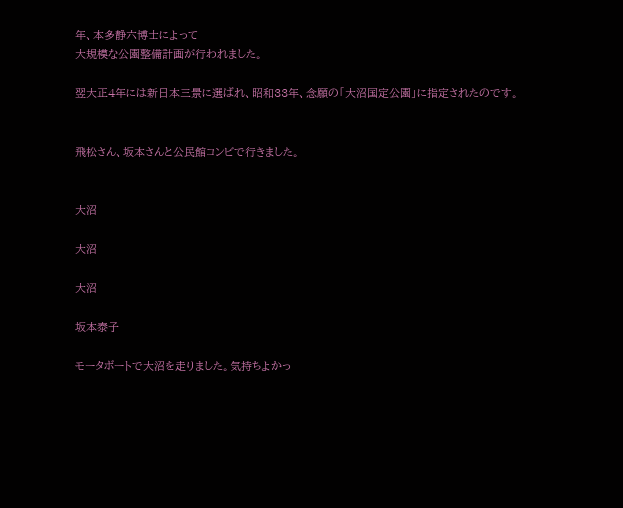年、本多静六博士によって
大規模な公園整備計画が行われました。

翌大正4年には新日本三景に選ばれ、昭和33年、念願の「大沼国定公園」に指定されたのです。


飛松さん、坂本さんと公民館コンビで行きました。


大沼

大沼

大沼

坂本泰子

モータボートで大沼を走りました。気持ちよかっ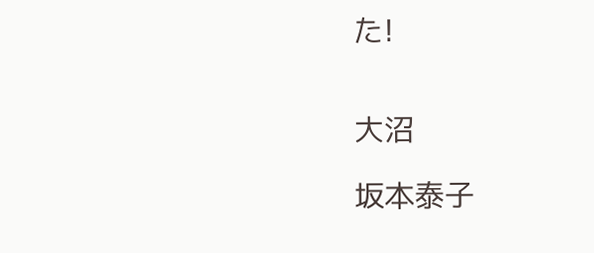た!


大沼

坂本泰子